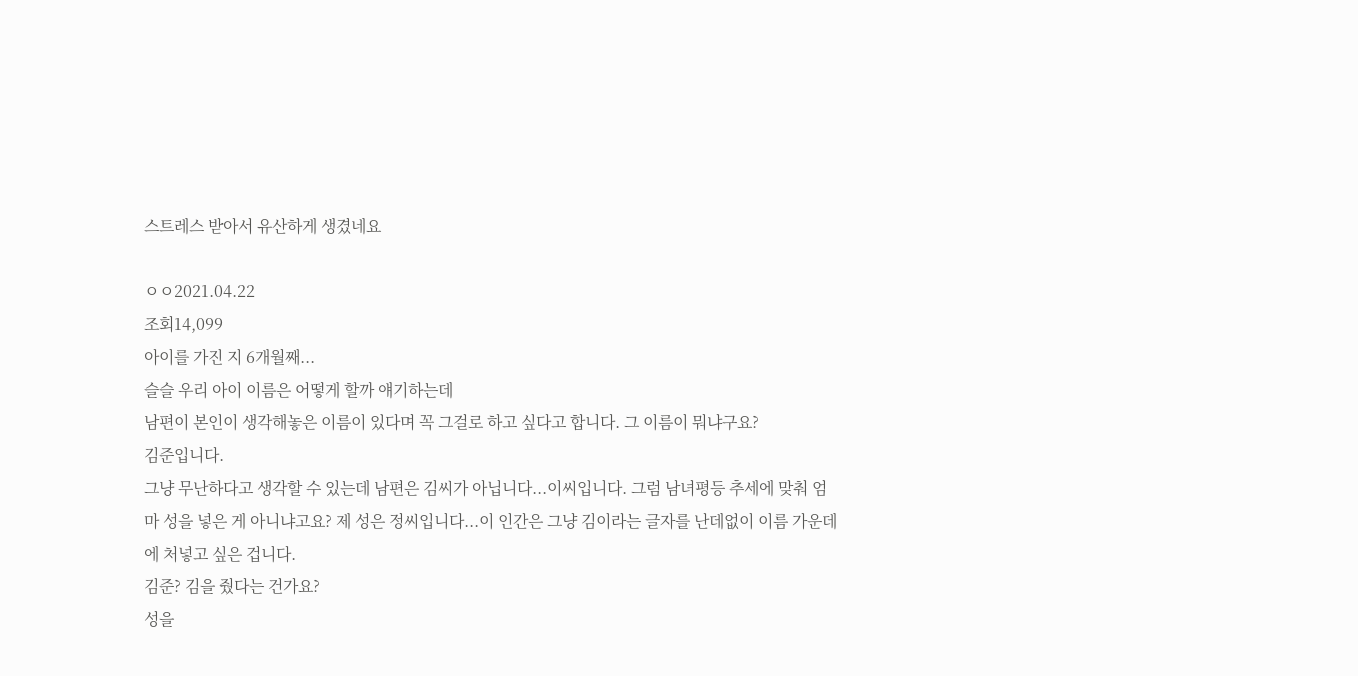스트레스 받아서 유산하게 생겼네요

ㅇㅇ2021.04.22
조회14,099
아이를 가진 지 6개월째...
슬슬 우리 아이 이름은 어떻게 할까 얘기하는데
남편이 본인이 생각해놓은 이름이 있다며 꼭 그걸로 하고 싶다고 합니다. 그 이름이 뭐냐구요?
김준입니다.
그냥 무난하다고 생각할 수 있는데 남편은 김씨가 아닙니다...이씨입니다. 그럼 남녀평등 추세에 맞춰 엄마 성을 넣은 게 아니냐고요? 제 성은 정씨입니다...이 인간은 그냥 김이라는 글자를 난데없이 이름 가운데에 처넣고 싶은 겁니다.
김준? 김을 줬다는 건가요?
성을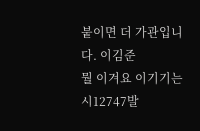붙이면 더 가관입니다. 이김준
뭘 이겨요 이기기는 시12747발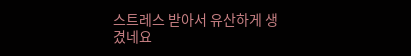스트레스 받아서 유산하게 생겼네요